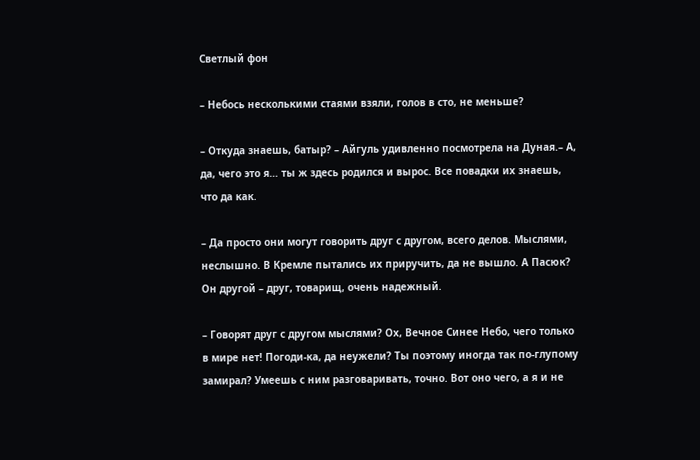Светлый фон

– Небось несколькими стаями взяли, голов в сто, не меньше?

– Откуда знаешь, батыр? – Айгуль удивленно посмотрела на Дуная.– А, да, чего это я… ты ж здесь родился и вырос. Все повадки их знаешь, что да как.

– Да просто они могут говорить друг с другом, всего делов. Мыслями, неслышно. В Кремле пытались их приручить, да не вышло. А Пасюк? Он другой – друг, товарищ, очень надежный.

– Говорят друг с другом мыслями? Ох, Вечное Синее Небо, чего только в мире нет! Погоди-ка, да неужели? Ты поэтому иногда так по-глупому замирал? Умеешь с ним разговаривать, точно. Вот оно чего, а я и не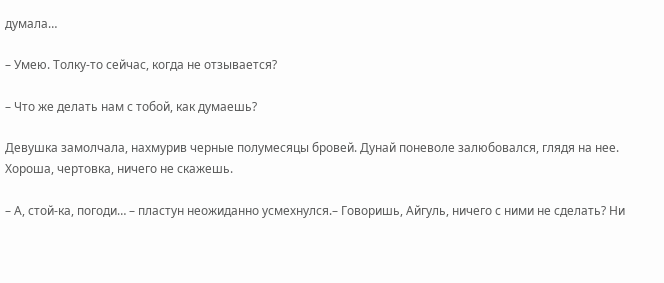думала…

– Умею. Толку-то сейчас, когда не отзывается?

– Что же делать нам с тобой, как думаешь?

Девушка замолчала, нахмурив черные полумесяцы бровей. Дунай поневоле залюбовался, глядя на нее. Хороша, чертовка, ничего не скажешь.

– А, стой-ка, погоди… – пластун неожиданно усмехнулся.– Говоришь, Айгуль, ничего с ними не сделать? Ни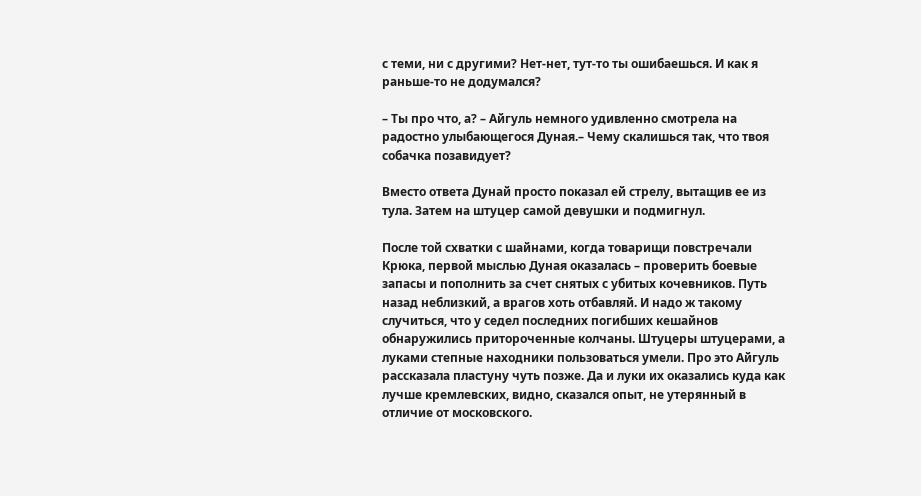с теми, ни с другими? Нет-нет, тут-то ты ошибаешься. И как я раньше-то не додумался?

– Ты про что, а? – Айгуль немного удивленно смотрела на радостно улыбающегося Дуная.– Чему скалишься так, что твоя собачка позавидует?

Вместо ответа Дунай просто показал ей стрелу, вытащив ее из тула. Затем на штуцер самой девушки и подмигнул.

После той схватки с шайнами, когда товарищи повстречали Крюка, первой мыслью Дуная оказалась – проверить боевые запасы и пополнить за счет снятых с убитых кочевников. Путь назад неблизкий, а врагов хоть отбавляй. И надо ж такому случиться, что у седел последних погибших кешайнов обнаружились притороченные колчаны. Штуцеры штуцерами, а луками степные находники пользоваться умели. Про это Айгуль рассказала пластуну чуть позже. Да и луки их оказались куда как лучше кремлевских, видно, сказался опыт, не утерянный в отличие от московского.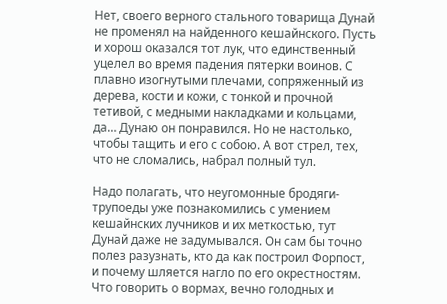Нет, своего верного стального товарища Дунай не променял на найденного кешайнского. Пусть и хорош оказался тот лук, что единственный уцелел во время падения пятерки воинов. С плавно изогнутыми плечами, сопряженный из дерева, кости и кожи, с тонкой и прочной тетивой, с медными накладками и кольцами, да… Дунаю он понравился. Но не настолько, чтобы тащить и его с собою. А вот стрел, тех, что не сломались, набрал полный тул.

Надо полагать, что неугомонные бродяги-трупоеды уже познакомились с умением кешайнских лучников и их меткостью, тут Дунай даже не задумывался. Он сам бы точно полез разузнать, кто да как построил Форпост, и почему шляется нагло по его окрестностям. Что говорить о вормах, вечно голодных и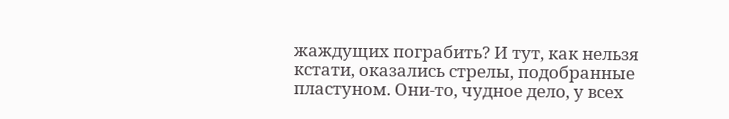жаждущих пограбить? И тут, как нельзя кстати, оказались стрелы, подобранные пластуном. Они-то, чудное дело, у всех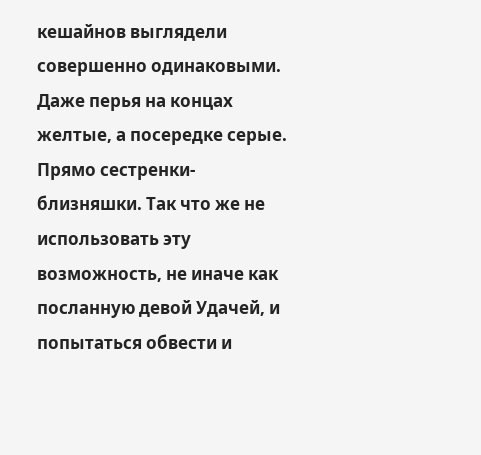кешайнов выглядели совершенно одинаковыми. Даже перья на концах желтые, а посередке серые. Прямо сестренки-близняшки. Так что же не использовать эту возможность, не иначе как посланную девой Удачей, и попытаться обвести и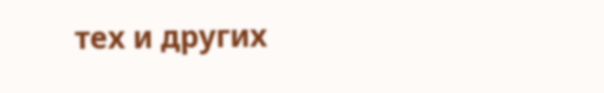тех и других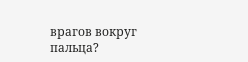врагов вокруг пальца?